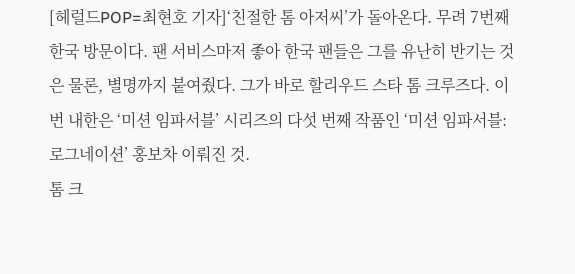[헤럴드POP=최현호 기자]‘친절한 톰 아저씨’가 돌아온다. 무려 7번째 한국 방문이다. 팬 서비스마저 좋아 한국 팬들은 그를 유난히 반기는 것은 물론, 별명까지 붙여줬다. 그가 바로 할리우드 스타 톰 크루즈다. 이번 내한은 ‘미션 임파서블’ 시리즈의 다섯 번째 작품인 ‘미션 임파서블: 로그네이션’ 홍보차 이뤄진 것.
톰 크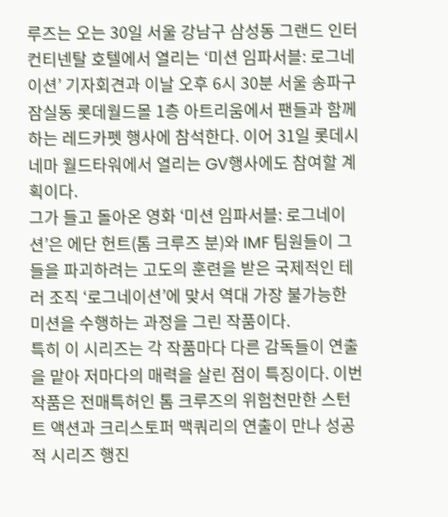루즈는 오는 30일 서울 강남구 삼성동 그랜드 인터컨티넨탈 호텔에서 열리는 ‘미션 임파서블: 로그네이션’ 기자회견과 이날 오후 6시 30분 서울 송파구 잠실동 롯데월드몰 1층 아트리움에서 팬들과 함께 하는 레드카펫 행사에 참석한다. 이어 31일 롯데시네마 월드타워에서 열리는 GV행사에도 참여할 계획이다.
그가 들고 돌아온 영화 ‘미션 임파서블: 로그네이션’은 에단 헌트(톰 크루즈 분)와 IMF 팀원들이 그들을 파괴하려는 고도의 훈련을 받은 국제적인 테러 조직 ‘로그네이션’에 맞서 역대 가장 불가능한 미션을 수행하는 과정을 그린 작품이다.
특히 이 시리즈는 각 작품마다 다른 감독들이 연출을 맡아 저마다의 매력을 살린 점이 특징이다. 이번 작품은 전매특허인 톰 크루즈의 위험천만한 스턴트 액션과 크리스토퍼 맥쿼리의 연출이 만나 성공적 시리즈 행진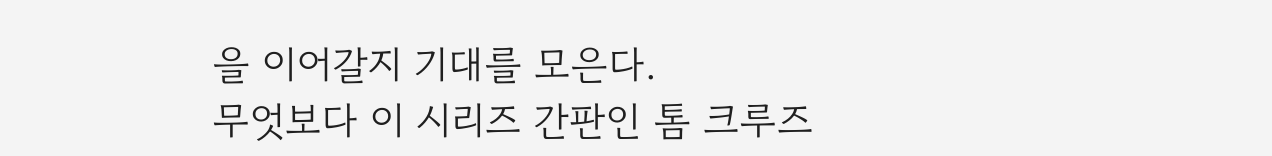을 이어갈지 기대를 모은다.
무엇보다 이 시리즈 간판인 톰 크루즈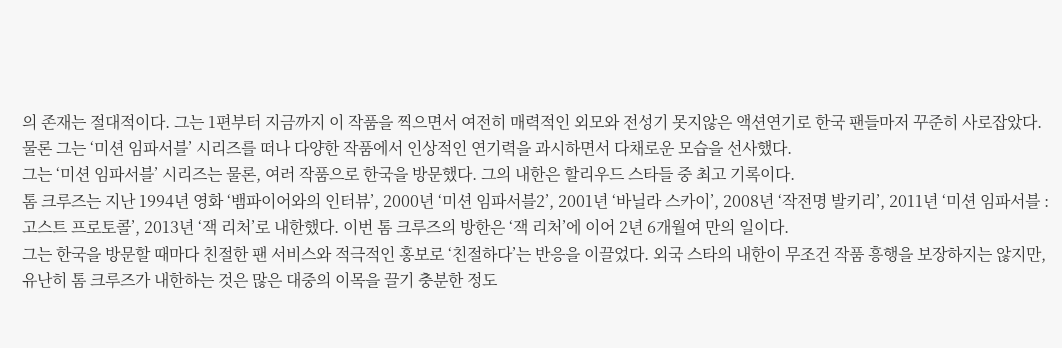의 존재는 절대적이다. 그는 1편부터 지금까지 이 작품을 찍으면서 여전히 매력적인 외모와 전성기 못지않은 액션연기로 한국 팬들마저 꾸준히 사로잡았다. 물론 그는 ‘미션 임파서블’ 시리즈를 떠나 다양한 작품에서 인상적인 연기력을 과시하면서 다채로운 모습을 선사했다.
그는 ‘미션 임파서블’ 시리즈는 물론, 여러 작품으로 한국을 방문했다. 그의 내한은 할리우드 스타들 중 최고 기록이다.
톰 크루즈는 지난 1994년 영화 ‘뱀파이어와의 인터뷰’, 2000년 ‘미션 임파서블2’, 2001년 ‘바닐라 스카이’, 2008년 ‘작전명 발키리’, 2011년 ‘미션 임파서블 : 고스트 프로토콜’, 2013년 ‘잭 리처’로 내한했다. 이번 톰 크루즈의 방한은 ‘잭 리처’에 이어 2년 6개월여 만의 일이다.
그는 한국을 방문할 때마다 친절한 팬 서비스와 적극적인 홍보로 ‘친절하다’는 반응을 이끌었다. 외국 스타의 내한이 무조건 작품 흥행을 보장하지는 않지만, 유난히 톰 크루즈가 내한하는 것은 많은 대중의 이목을 끌기 충분한 정도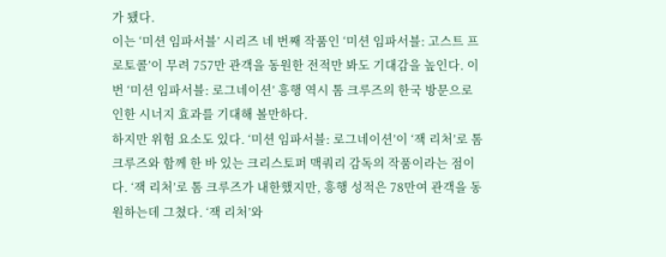가 됐다.
이는 ‘미션 임파서블’ 시리즈 네 번째 작품인 ‘미션 임파서블: 고스트 프로토콜’이 무려 757만 관객을 동원한 전적만 봐도 기대감을 높인다. 이번 ‘미션 임파서블: 로그네이션’ 흥행 역시 톰 크루즈의 한국 방문으로 인한 시너지 효과를 기대해 볼만하다.
하지만 위험 요소도 있다. ‘미션 임파서블: 로그네이션’이 ‘잭 리처’로 톰 크루즈와 함께 한 바 있는 크리스토퍼 맥쿼리 감독의 작품이라는 점이다. ‘잭 리처’로 톰 크루즈가 내한했지만, 흥행 성적은 78만여 관객을 동원하는데 그쳤다. ‘잭 리처’와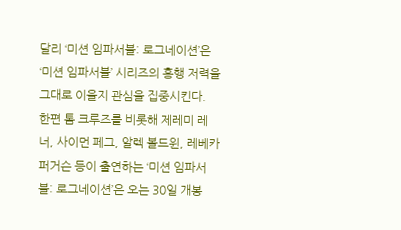달리 ‘미션 임파서블: 로그네이션’은 ‘미션 임파서블’ 시리즈의 흥행 저력을 그대로 이을지 관심을 집중시킨다.
한편 톰 크루즈를 비롯해 제레미 레너, 사이먼 페그, 알렉 볼드윈, 레베카 퍼거슨 등이 출연하는 ‘미션 임파서블: 로그네이션’은 오는 30일 개봉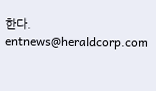한다.
entnews@heraldcorp.com